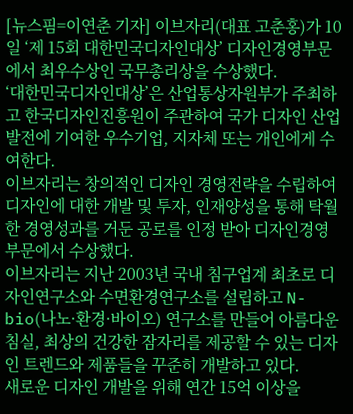[뉴스핌=이연춘 기자] 이브자리(대표 고춘홍)가 10일 ‘제 15회 대한민국디자인대상’ 디자인경영부문에서 최우수상인 국무총리상을 수상했다.
‘대한민국디자인대상’은 산업통상자원부가 주최하고 한국디자인진흥원이 주관하여 국가 디자인 산업 발전에 기여한 우수기업, 지자체 또는 개인에게 수여한다.
이브자리는 창의적인 디자인 경영전략을 수립하여 디자인에 대한 개발 및 투자, 인재양성을 통해 탁월한 경영성과를 거둔 공로를 인정 받아 디자인경영 부문에서 수상했다.
이브자리는 지난 2003년 국내 침구업계 최초로 디자인연구소와 수면환경연구소를 설립하고 N-bio(나노·환경·바이오) 연구소를 만들어 아름다운 침실, 최상의 건강한 잠자리를 제공할 수 있는 디자인 트렌드와 제품들을 꾸준히 개발하고 있다.
새로운 디자인 개발을 위해 연간 15억 이상을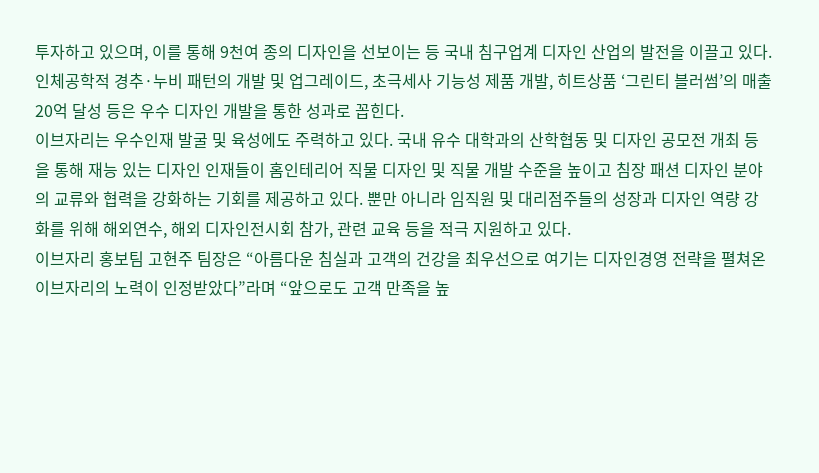투자하고 있으며, 이를 통해 9천여 종의 디자인을 선보이는 등 국내 침구업계 디자인 산업의 발전을 이끌고 있다. 인체공학적 경추·누비 패턴의 개발 및 업그레이드, 초극세사 기능성 제품 개발, 히트상품 ‘그린티 블러썸’의 매출 20억 달성 등은 우수 디자인 개발을 통한 성과로 꼽힌다.
이브자리는 우수인재 발굴 및 육성에도 주력하고 있다. 국내 유수 대학과의 산학협동 및 디자인 공모전 개최 등을 통해 재능 있는 디자인 인재들이 홈인테리어 직물 디자인 및 직물 개발 수준을 높이고 침장 패션 디자인 분야의 교류와 협력을 강화하는 기회를 제공하고 있다. 뿐만 아니라 임직원 및 대리점주들의 성장과 디자인 역량 강화를 위해 해외연수, 해외 디자인전시회 참가, 관련 교육 등을 적극 지원하고 있다.
이브자리 홍보팀 고현주 팀장은 “아름다운 침실과 고객의 건강을 최우선으로 여기는 디자인경영 전략을 펼쳐온 이브자리의 노력이 인정받았다”라며 “앞으로도 고객 만족을 높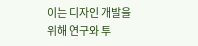이는 디자인 개발을 위해 연구와 투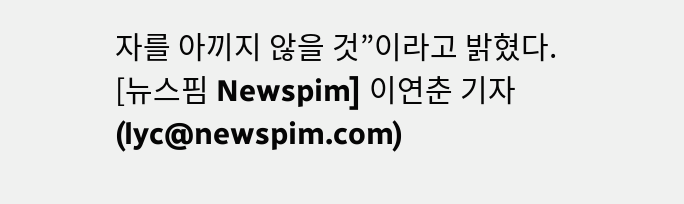자를 아끼지 않을 것”이라고 밝혔다.
[뉴스핌 Newspim] 이연춘 기자 (lyc@newspim.com)